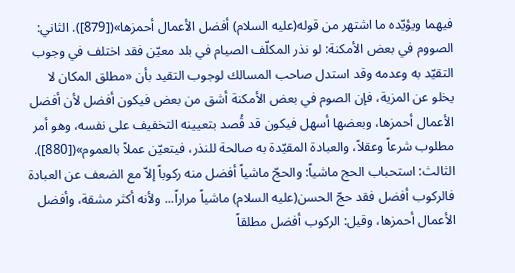فيهما ويؤيّده ما اشتهر من قوله(عليه السلام) أفضل الأعمال أحمزها»([879]). الثاني: الصووم في بعض الأمكنة: لو نذر المكلّف الصيام في بلد معيّن فقد اختلف في وجوب التقيّد به وعدمه وقد استدل صاحب المسالك لوجوب التقيد بأن «مطلق المكان لا يخلو عن المزية، فإن الصوم في بعض الأمكنة أشق من بعض فيكون أفضل لأن أفضل الأعمال أحمزها، وبعضها أسهل فيكون قد قُصد بتعيينه التخفيف على نفسه، وهو أمر مطلوب شرعاً وعقلاً، والعبادة المقيّدة به صالحة للنذر، فيتعيّن عملاً بالعموم»([880]). الثالث: استحباب الحج ماشياً: والحجّ ماشياً أفضل منه ركوباً إلاّ مع الضعف عن العبادة فالركوب أفضل فقد حجّ الحسن(عليه السلام) ماشياً مراراً... ولأنه أكثر مشقة، وأفضل الأعمال أحمزها، وقيل: الركوب أفضل مطلقاً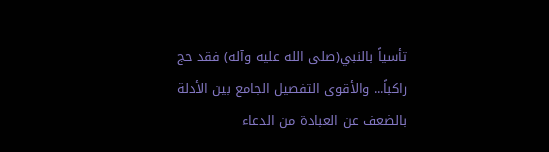تأسياً بالنبي(صلى الله عليه وآله) فقد حج راكباً... والأقوى التفصيل الجامع بين الأدلة بالضعف عن العبادة من الدعاء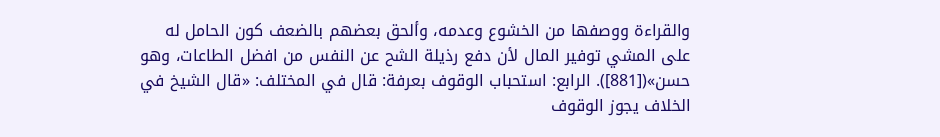والقراءة ووصفها من الخشوع وعدمه، وألحق بعضهم بالضعف كون الحامل له على المشي توفير المال لأن دفع رذيلة الشح عن النفس من افضل الطاعات، وهو حسن»([881]). الرابع: استحباب الوقوف بعرفة: قال في المختلف: «قال الشيخ في الخلاف يجوز الوقوف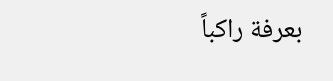بعرفة راكباً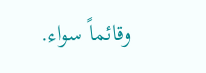وقائماً سواء.